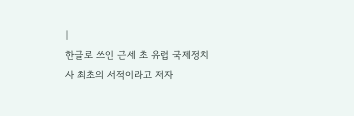|
한글로 쓰인 근세 초 유럽 국제정치사 최초의 서적이라고 저자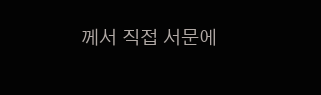께서 직접 서문에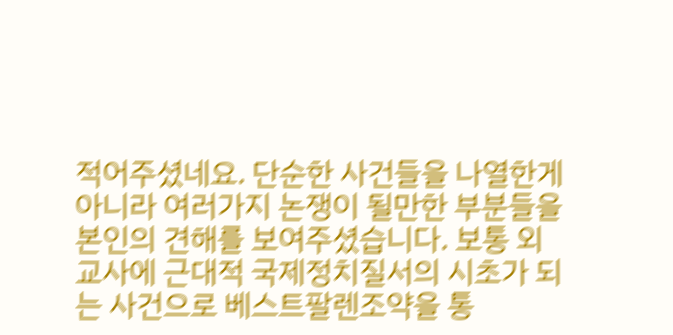적어주셨네요. 단순한 사건들을 나열한게 아니라 여러가지 논쟁이 될만한 부분들을 본인의 견해를 보여주셨습니다. 보통 외교사에 근대적 국제정치질서의 시초가 되는 사건으로 베스트팔렌조약을 통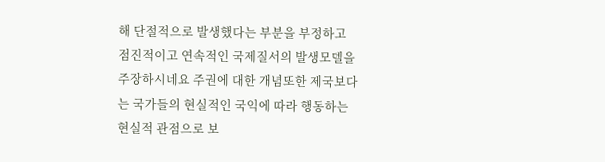해 단절적으로 발생했다는 부분을 부정하고 점진적이고 연속적인 국제질서의 발생모델을 주장하시네요 주권에 대한 개념또한 제국보다는 국가들의 현실적인 국익에 따라 행동하는 현실적 관점으로 보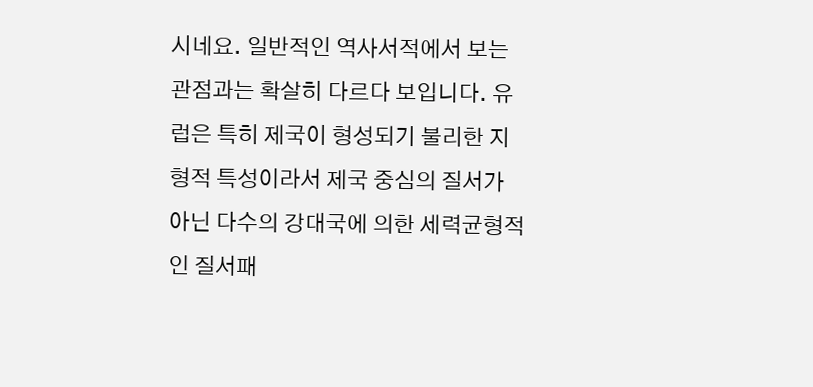시네요. 일반적인 역사서적에서 보는 관점과는 확살히 다르다 보입니다. 유럽은 특히 제국이 형성되기 불리한 지형적 특성이라서 제국 중심의 질서가 아닌 다수의 강대국에 의한 세력균형적인 질서패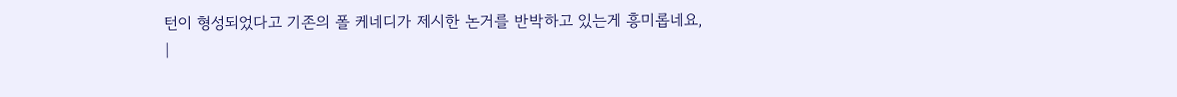턴이 형성되었다고 기존의 폴 케네디가 제시한 논거를 반박하고 있는게 흥미롭네요,
|